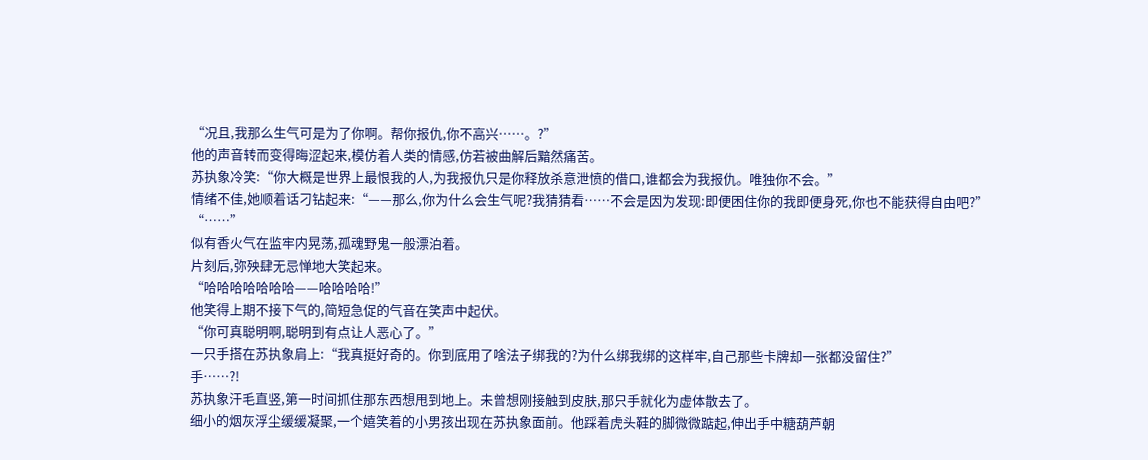“况且,我那么生气可是为了你啊。帮你报仇,你不高兴……。?”
他的声音转而变得晦涩起来,模仿着人类的情感,仿若被曲解后黯然痛苦。
苏执象冷笑:“你大概是世界上最恨我的人,为我报仇只是你释放杀意泄愤的借口,谁都会为我报仇。唯独你不会。”
情绪不佳,她顺着话刁钻起来:“——那么,你为什么会生气呢?我猜猜看……不会是因为发现:即便困住你的我即便身死,你也不能获得自由吧?”
“……”
似有香火气在监牢内晃荡,孤魂野鬼一般漂泊着。
片刻后,弥殃肆无忌惮地大笑起来。
“哈哈哈哈哈哈哈——哈哈哈哈!”
他笑得上期不接下气的,简短急促的气音在笑声中起伏。
“你可真聪明啊,聪明到有点让人恶心了。”
一只手搭在苏执象肩上:“我真挺好奇的。你到底用了啥法子绑我的?为什么绑我绑的这样牢,自己那些卡牌却一张都没留住?”
手……?!
苏执象汗毛直竖,第一时间抓住那东西想甩到地上。未曾想刚接触到皮肤,那只手就化为虚体散去了。
细小的烟灰浮尘缓缓凝聚,一个嬉笑着的小男孩出现在苏执象面前。他踩着虎头鞋的脚微微踮起,伸出手中糖葫芦朝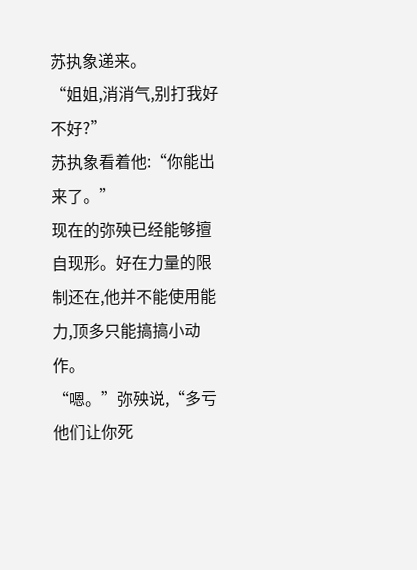苏执象递来。
“姐姐,消消气,别打我好不好?”
苏执象看着他:“你能出来了。”
现在的弥殃已经能够擅自现形。好在力量的限制还在,他并不能使用能力,顶多只能搞搞小动作。
“嗯。”弥殃说,“多亏他们让你死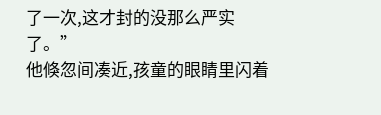了一次,这才封的没那么严实了。”
他倏忽间凑近,孩童的眼睛里闪着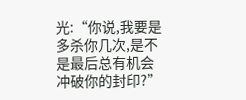光:“你说,我要是多杀你几次,是不是最后总有机会冲破你的封印?”